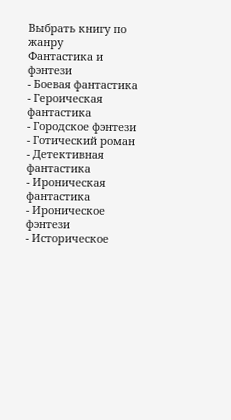Выбрать книгу по жанру
Фантастика и фэнтези
- Боевая фантастика
- Героическая фантастика
- Городское фэнтези
- Готический роман
- Детективная фантастика
- Ироническая фантастика
- Ироническое фэнтези
- Историческое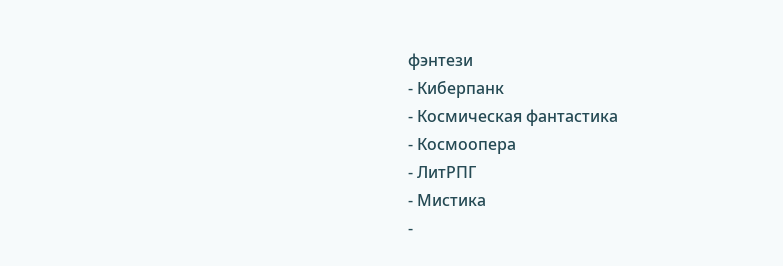фэнтези
- Киберпанк
- Космическая фантастика
- Космоопера
- ЛитРПГ
- Мистика
-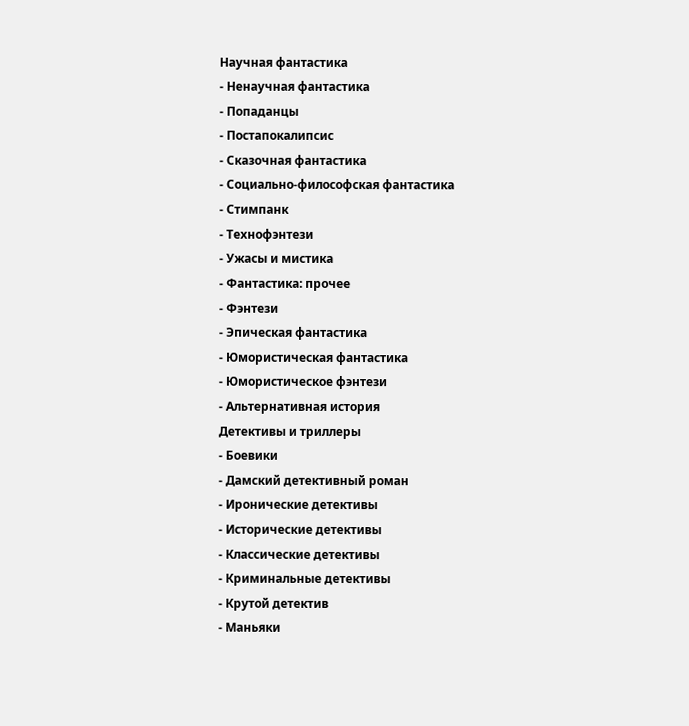Научная фантастика
- Ненаучная фантастика
- Попаданцы
- Постапокалипсис
- Сказочная фантастика
- Социально-философская фантастика
- Стимпанк
- Технофэнтези
- Ужасы и мистика
- Фантастика: прочее
- Фэнтези
- Эпическая фантастика
- Юмористическая фантастика
- Юмористическое фэнтези
- Альтернативная история
Детективы и триллеры
- Боевики
- Дамский детективный роман
- Иронические детективы
- Исторические детективы
- Классические детективы
- Криминальные детективы
- Крутой детектив
- Маньяки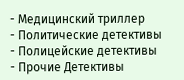- Медицинский триллер
- Политические детективы
- Полицейские детективы
- Прочие Детективы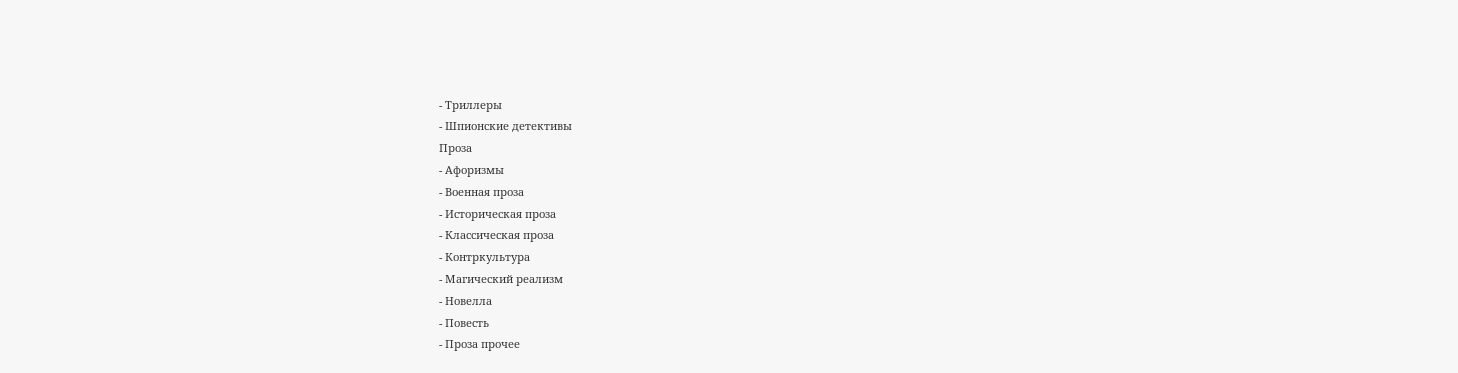- Триллеры
- Шпионские детективы
Проза
- Афоризмы
- Военная проза
- Историческая проза
- Классическая проза
- Контркультура
- Магический реализм
- Новелла
- Повесть
- Проза прочее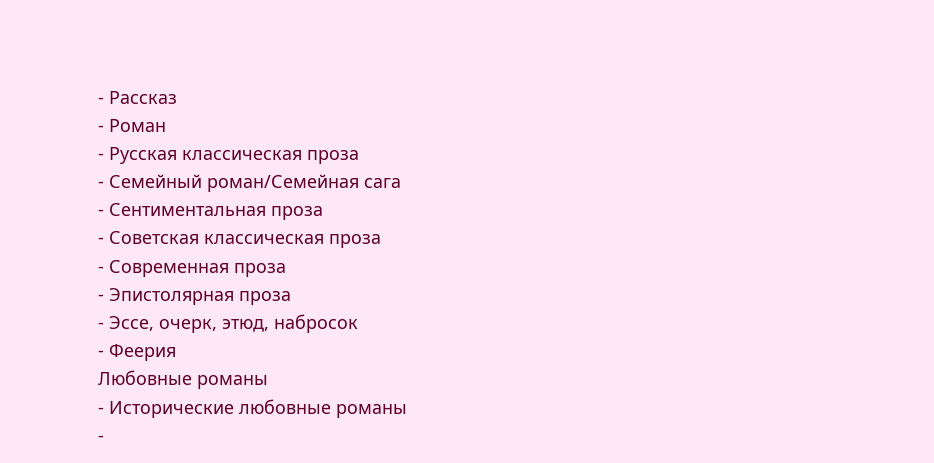- Рассказ
- Роман
- Русская классическая проза
- Семейный роман/Семейная сага
- Сентиментальная проза
- Советская классическая проза
- Современная проза
- Эпистолярная проза
- Эссе, очерк, этюд, набросок
- Феерия
Любовные романы
- Исторические любовные романы
-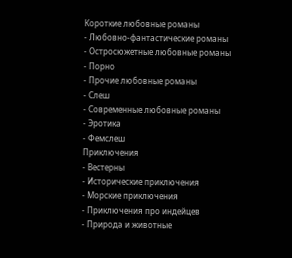Короткие любовные романы
- Любовно-фантастические романы
- Остросюжетные любовные романы
- Порно
- Прочие любовные романы
- Слеш
- Современные любовные романы
- Эротика
- Фемслеш
Приключения
- Вестерны
- Исторические приключения
- Морские приключения
- Приключения про индейцев
- Природа и животные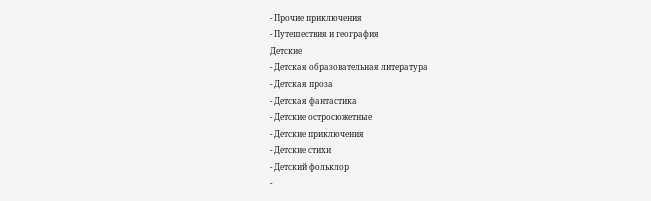- Прочие приключения
- Путешествия и география
Детские
- Детская образовательная литература
- Детская проза
- Детская фантастика
- Детские остросюжетные
- Детские приключения
- Детские стихи
- Детский фольклор
-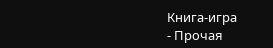Книга-игра
- Прочая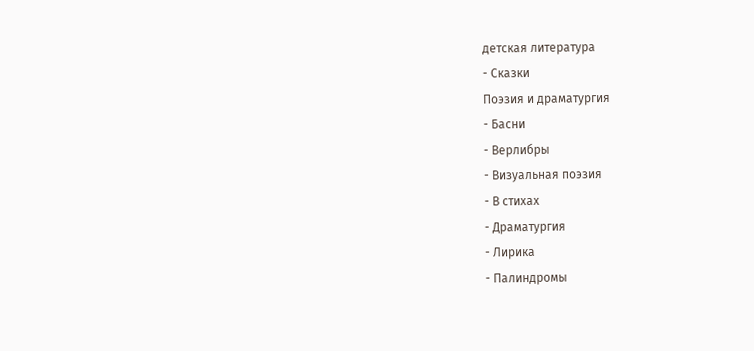детская литература
- Сказки
Поэзия и драматургия
- Басни
- Верлибры
- Визуальная поэзия
- В стихах
- Драматургия
- Лирика
- Палиндромы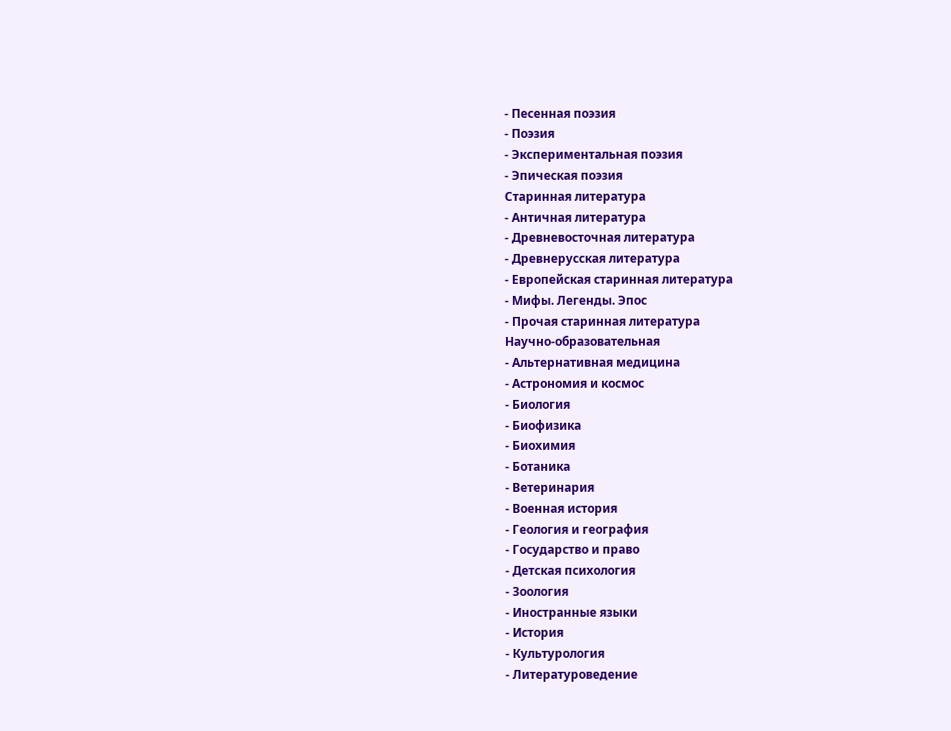- Песенная поэзия
- Поэзия
- Экспериментальная поэзия
- Эпическая поэзия
Старинная литература
- Античная литература
- Древневосточная литература
- Древнерусская литература
- Европейская старинная литература
- Мифы. Легенды. Эпос
- Прочая старинная литература
Научно-образовательная
- Альтернативная медицина
- Астрономия и космос
- Биология
- Биофизика
- Биохимия
- Ботаника
- Ветеринария
- Военная история
- Геология и география
- Государство и право
- Детская психология
- Зоология
- Иностранные языки
- История
- Культурология
- Литературоведение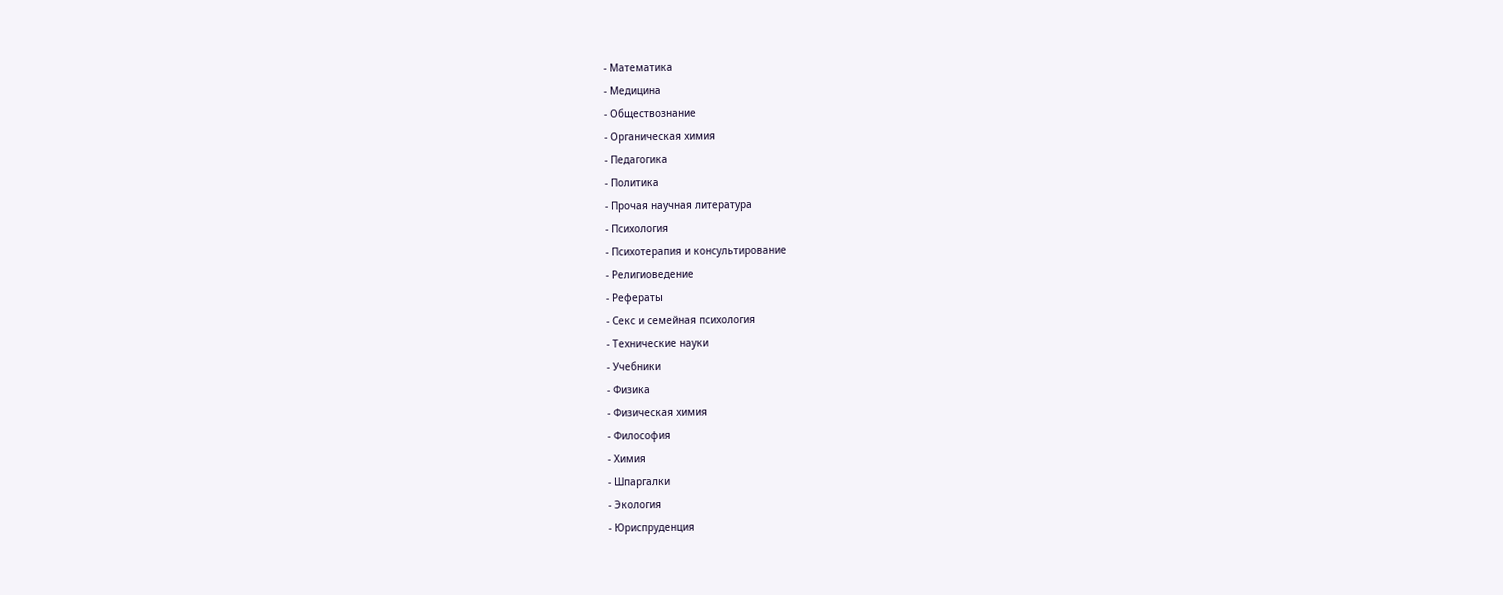- Математика
- Медицина
- Обществознание
- Органическая химия
- Педагогика
- Политика
- Прочая научная литература
- Психология
- Психотерапия и консультирование
- Религиоведение
- Рефераты
- Секс и семейная психология
- Технические науки
- Учебники
- Физика
- Физическая химия
- Философия
- Химия
- Шпаргалки
- Экология
- Юриспруденция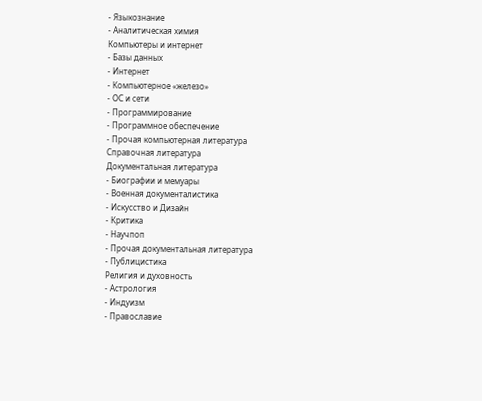- Языкознание
- Аналитическая химия
Компьютеры и интернет
- Базы данных
- Интернет
- Компьютерное «железо»
- ОС и сети
- Программирование
- Программное обеспечение
- Прочая компьютерная литература
Справочная литература
Документальная литература
- Биографии и мемуары
- Военная документалистика
- Искусство и Дизайн
- Критика
- Научпоп
- Прочая документальная литература
- Публицистика
Религия и духовность
- Астрология
- Индуизм
- Православие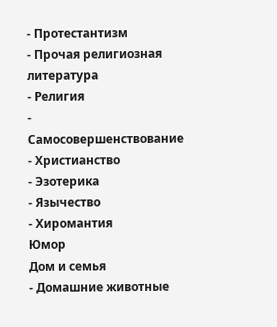- Протестантизм
- Прочая религиозная литература
- Религия
- Самосовершенствование
- Христианство
- Эзотерика
- Язычество
- Хиромантия
Юмор
Дом и семья
- Домашние животные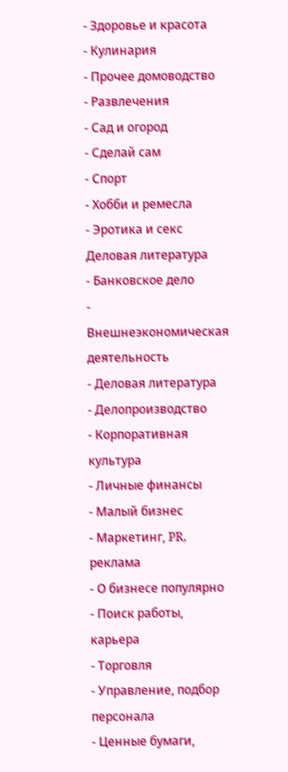- Здоровье и красота
- Кулинария
- Прочее домоводство
- Развлечения
- Сад и огород
- Сделай сам
- Спорт
- Хобби и ремесла
- Эротика и секс
Деловая литература
- Банковское дело
- Внешнеэкономическая деятельность
- Деловая литература
- Делопроизводство
- Корпоративная культура
- Личные финансы
- Малый бизнес
- Маркетинг, PR, реклама
- О бизнесе популярно
- Поиск работы, карьера
- Торговля
- Управление, подбор персонала
- Ценные бумаги,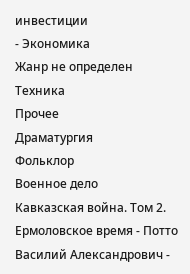инвестиции
- Экономика
Жанр не определен
Техника
Прочее
Драматургия
Фольклор
Военное дело
Кавказская война. Том 2. Ермоловское время - Потто Василий Александрович -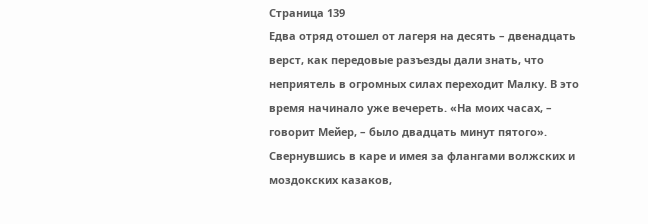Страница 139
Едва отряд отошел от лагеря на десять – двенадцать верст, как передовые разъезды дали знать, что неприятель в огромных силах переходит Малку. В это время начинало уже вечереть. «На моих часах, – говорит Мейер, – было двадцать минут пятого». Свернувшись в каре и имея за флангами волжских и моздокских казаков,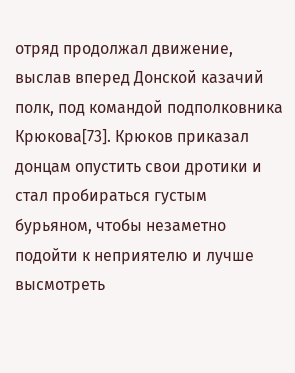отряд продолжал движение, выслав вперед Донской казачий полк, под командой подполковника Крюкова[73]. Крюков приказал донцам опустить свои дротики и стал пробираться густым бурьяном, чтобы незаметно подойти к неприятелю и лучше высмотреть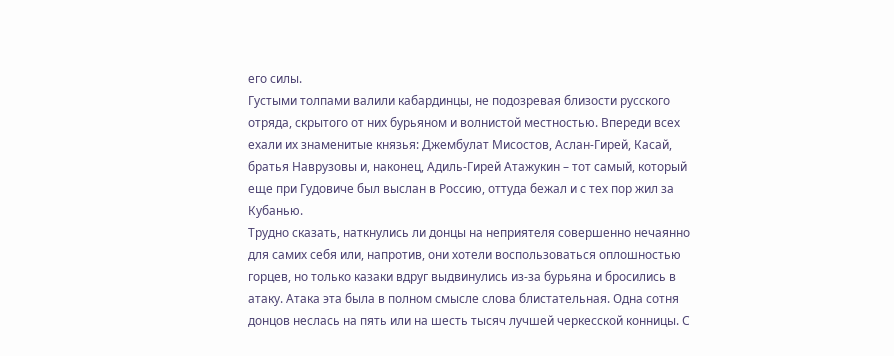его силы.
Густыми толпами валили кабардинцы, не подозревая близости русского отряда, скрытого от них бурьяном и волнистой местностью. Впереди всех ехали их знаменитые князья: Джембулат Мисостов, Аслан-Гирей, Касай, братья Наврузовы и, наконец, Адиль-Гирей Атажукин – тот самый, который еще при Гудовиче был выслан в Россию, оттуда бежал и с тех пор жил за Кубанью.
Трудно сказать, наткнулись ли донцы на неприятеля совершенно нечаянно для самих себя или, напротив, они хотели воспользоваться оплошностью горцев, но только казаки вдруг выдвинулись из-за бурьяна и бросились в атаку. Атака эта была в полном смысле слова блистательная. Одна сотня донцов неслась на пять или на шесть тысяч лучшей черкесской конницы. С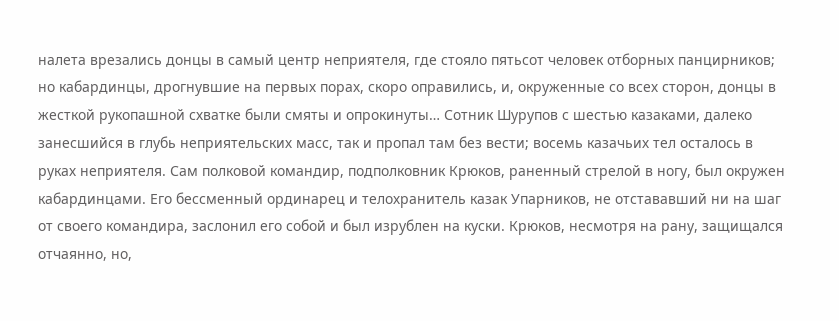налета врезались донцы в самый центр неприятеля, где стояло пятьсот человек отборных панцирников; но кабардинцы, дрогнувшие на первых порах, скоро оправились, и, окруженные со всех сторон, донцы в жесткой рукопашной схватке были смяты и опрокинуты… Сотник Шурупов с шестью казаками, далеко занесшийся в глубь неприятельских масс, так и пропал там без вести; восемь казачьих тел осталось в руках неприятеля. Сам полковой командир, подполковник Крюков, раненный стрелой в ногу, был окружен кабардинцами. Его бессменный ординарец и телохранитель казак Упарников, не отстававший ни на шаг от своего командира, заслонил его собой и был изрублен на куски. Крюков, несмотря на рану, защищался отчаянно, но,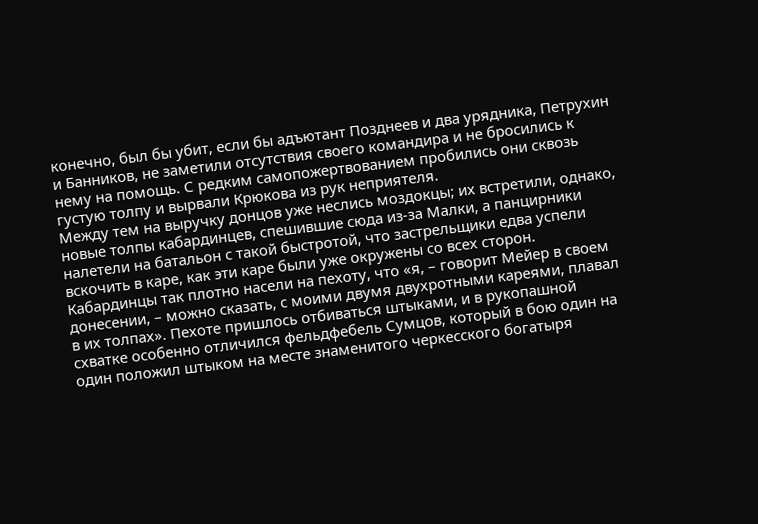конечно, был бы убит, если бы адъютант Позднеев и два урядника, Петрухин и Банников, не заметили отсутствия своего командира и не бросились к нему на помощь. С редким самопожертвованием пробились они сквозь густую толпу и вырвали Крюкова из рук неприятеля.
Между тем на выручку донцов уже неслись моздокцы; их встретили, однако, новые толпы кабардинцев, спешившие сюда из-за Малки, а панцирники налетели на батальон с такой быстротой, что застрельщики едва успели вскочить в каре, как эти каре были уже окружены со всех сторон. Кабардинцы так плотно насели на пехоту, что «я, – говорит Мейер в своем донесении, – можно сказать, с моими двумя двухротными кареями, плавал в их толпах». Пехоте пришлось отбиваться штыками, и в рукопашной схватке особенно отличился фельдфебель Сумцов, который в бою один на один положил штыком на месте знаменитого черкесского богатыря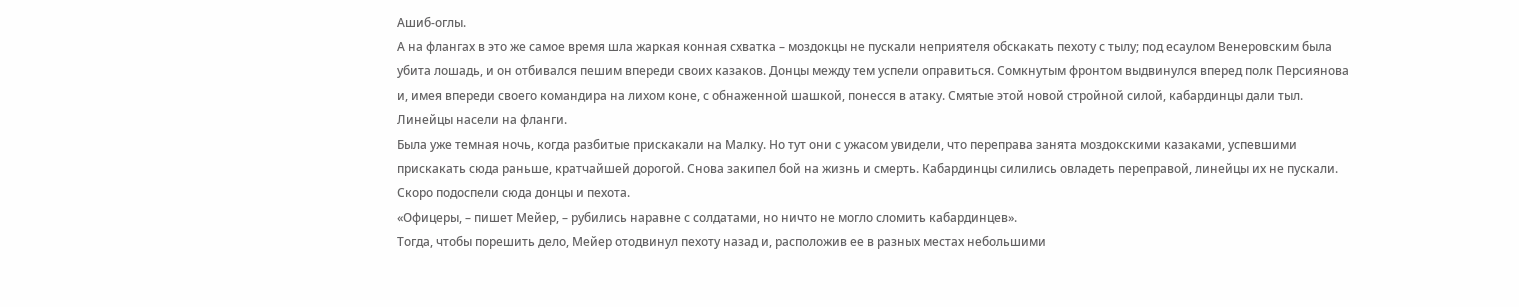Ашиб-оглы.
А на флангах в это же самое время шла жаркая конная схватка – моздокцы не пускали неприятеля обскакать пехоту с тылу; под есаулом Венеровским была убита лошадь, и он отбивался пешим впереди своих казаков. Донцы между тем успели оправиться. Сомкнутым фронтом выдвинулся вперед полк Персиянова и, имея впереди своего командира на лихом коне, с обнаженной шашкой, понесся в атаку. Смятые этой новой стройной силой, кабардинцы дали тыл. Линейцы насели на фланги.
Была уже темная ночь, когда разбитые прискакали на Малку. Но тут они с ужасом увидели, что переправа занята моздокскими казаками, успевшими прискакать сюда раньше, кратчайшей дорогой. Снова закипел бой на жизнь и смерть. Кабардинцы силились овладеть переправой, линейцы их не пускали. Скоро подоспели сюда донцы и пехота.
«Офицеры, – пишет Мейер, – рубились наравне с солдатами, но ничто не могло сломить кабардинцев».
Тогда, чтобы порешить дело, Мейер отодвинул пехоту назад и, расположив ее в разных местах небольшими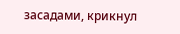засадами, крикнул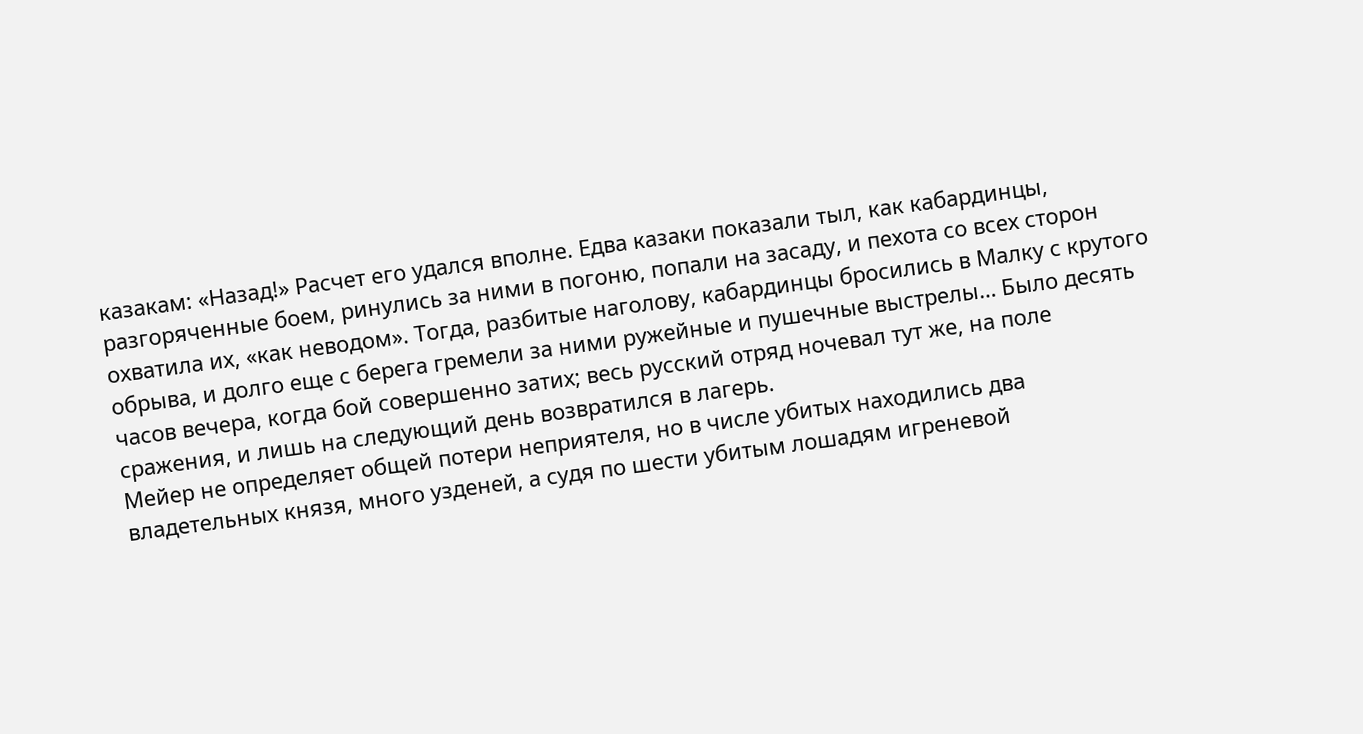казакам: «Назад!» Расчет его удался вполне. Едва казаки показали тыл, как кабардинцы, разгоряченные боем, ринулись за ними в погоню, попали на засаду, и пехота со всех сторон охватила их, «как неводом». Тогда, разбитые наголову, кабардинцы бросились в Малку с крутого обрыва, и долго еще с берега гремели за ними ружейные и пушечные выстрелы… Было десять часов вечера, когда бой совершенно затих; весь русский отряд ночевал тут же, на поле сражения, и лишь на следующий день возвратился в лагерь.
Мейер не определяет общей потери неприятеля, но в числе убитых находились два владетельных князя, много узденей, а судя по шести убитым лошадям игреневой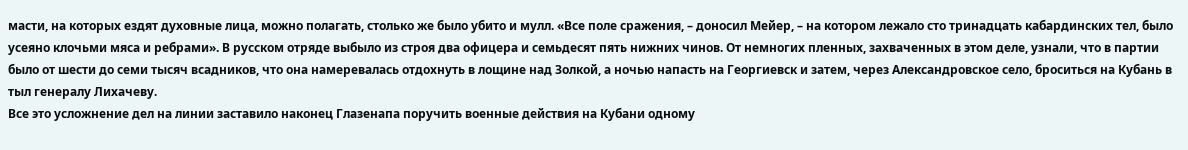масти, на которых ездят духовные лица, можно полагать, столько же было убито и мулл. «Все поле сражения, – доносил Мейер, – на котором лежало сто тринадцать кабардинских тел, было усеяно клочьми мяса и ребрами». В русском отряде выбыло из строя два офицера и семьдесят пять нижних чинов. От немногих пленных, захваченных в этом деле, узнали, что в партии было от шести до семи тысяч всадников, что она намеревалась отдохнуть в лощине над Золкой, а ночью напасть на Георгиевск и затем, через Александровское село, броситься на Кубань в тыл генералу Лихачеву.
Все это усложнение дел на линии заставило наконец Глазенапа поручить военные действия на Кубани одному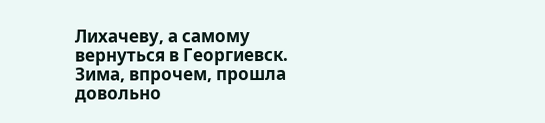Лихачеву, а самому вернуться в Георгиевск. Зима, впрочем, прошла довольно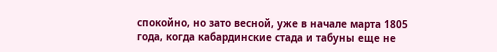спокойно, но зато весной, уже в начале марта 1805 года, когда кабардинские стада и табуны еще не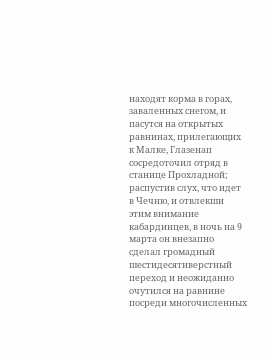находят корма в горах, заваленных снегом, и пасутся на открытых равнинах, прилегающих к Малке, Глазенап сосредоточил отряд в станице Прохладной; распустив слух, что идет в Чечню, и отвлекши этим внимание кабардинцев, в ночь на 9 марта он внезапно сделал громадный шестидесятиверстный переход и неожиданно очутился на равнине посреди многочисленных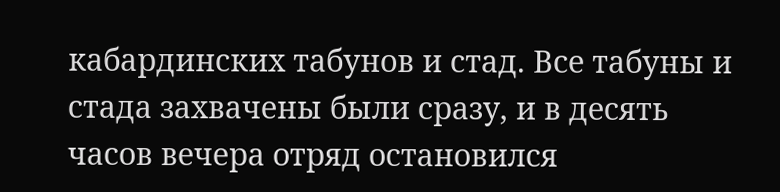кабардинских табунов и стад. Все табуны и стада захвачены были сразу, и в десять часов вечера отряд остановился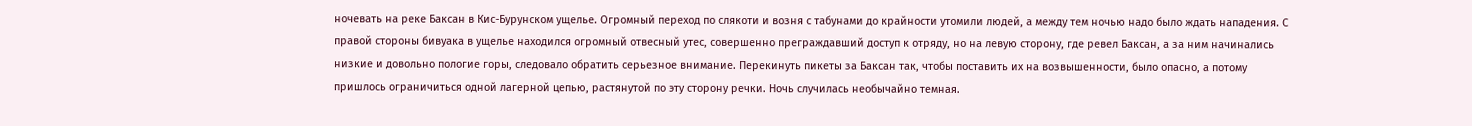ночевать на реке Баксан в Кис-Бурунском ущелье. Огромный переход по слякоти и возня с табунами до крайности утомили людей, а между тем ночью надо было ждать нападения. С правой стороны бивуака в ущелье находился огромный отвесный утес, совершенно преграждавший доступ к отряду, но на левую сторону, где ревел Баксан, а за ним начинались низкие и довольно пологие горы, следовало обратить серьезное внимание. Перекинуть пикеты за Баксан так, чтобы поставить их на возвышенности, было опасно, а потому пришлось ограничиться одной лагерной цепью, растянутой по эту сторону речки. Ночь случилась необычайно темная.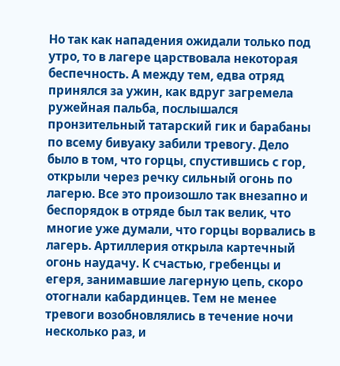Но так как нападения ожидали только под утро, то в лагере царствовала некоторая беспечность. А между тем, едва отряд принялся за ужин, как вдруг загремела ружейная пальба, послышался пронзительный татарский гик и барабаны по всему бивуаку забили тревогу. Дело было в том, что горцы, спустившись с гор, открыли через речку сильный огонь по лагерю. Все это произошло так внезапно и беспорядок в отряде был так велик, что многие уже думали, что горцы ворвались в лагерь. Артиллерия открыла картечный огонь наудачу. К счастью, гребенцы и егеря, занимавшие лагерную цепь, скоро отогнали кабардинцев. Тем не менее тревоги возобновлялись в течение ночи несколько раз, и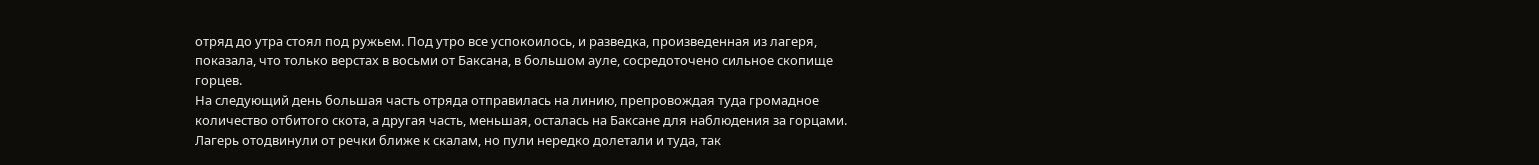отряд до утра стоял под ружьем. Под утро все успокоилось, и разведка, произведенная из лагеря, показала, что только верстах в восьми от Баксана, в большом ауле, сосредоточено сильное скопище горцев.
На следующий день большая часть отряда отправилась на линию, препровождая туда громадное количество отбитого скота, а другая часть, меньшая, осталась на Баксане для наблюдения за горцами. Лагерь отодвинули от речки ближе к скалам, но пули нередко долетали и туда, так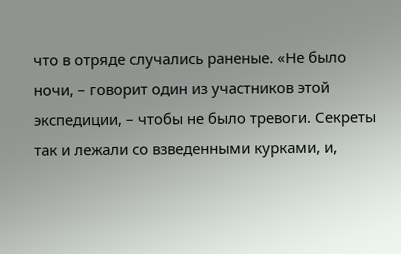что в отряде случались раненые. «Не было ночи, – говорит один из участников этой экспедиции, – чтобы не было тревоги. Секреты так и лежали со взведенными курками, и,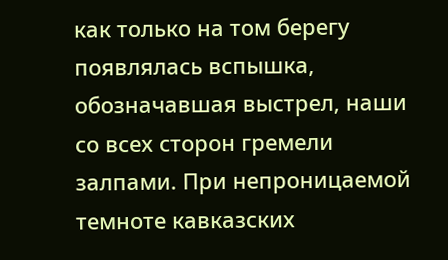как только на том берегу появлялась вспышка, обозначавшая выстрел, наши со всех сторон гремели залпами. При непроницаемой темноте кавказских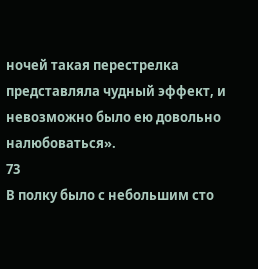ночей такая перестрелка представляла чудный эффект, и невозможно было ею довольно налюбоваться».
73
В полку было с небольшим сто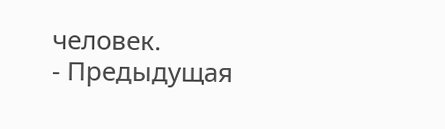человек.
- Предыдущая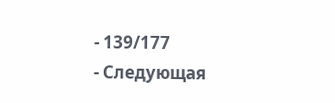- 139/177
- Следующая